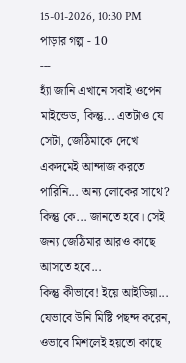15-01-2026, 10:30 PM
পাড়ার গল্প - 10
---
হ্যাঁ জানি এখানে সবাই ওপেন মাইন্ডেড, কিন্তু... এতটাও যে সেটা, জেঠিমাকে দেখে একদমেই আন্দাজ করতে পারিনি... অন্য লোকের সাথে? কিন্তু কে... জানতে হবে। সেই জন্য জেঠিমার আরও কাছে আসতে হবে...
কিন্তু কীভাবে! ইয়ে আইডিয়া... যেভাবে উনি মিষ্টি পছন্দ করেন, ওভাবে মিশলেই হয়তো কাছে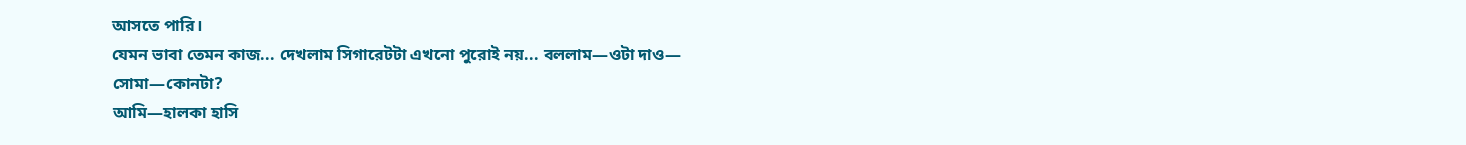আসতে পারি।
যেমন ভাবা তেমন কাজ... দেখলাম সিগারেটটা এখনো পুরোই নয়... বললাম—ওটা দাও—
সোমা—কোনটা?
আমি—হালকা হাসি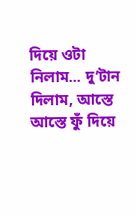দিয়ে ওটা নিলাম... দু’টান দিলাম, আস্তে আস্তে ফুঁ দিয়ে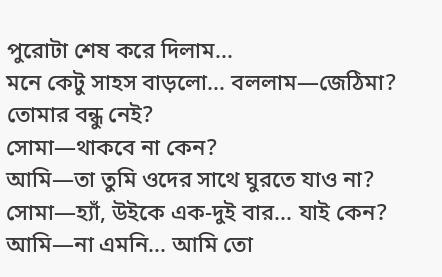পুরোটা শেষ করে দিলাম...
মনে কেটু সাহস বাড়লো... বললাম—জেঠিমা? তোমার বন্ধু নেই?
সোমা—থাকবে না কেন?
আমি—তা তুমি ওদের সাথে ঘুরতে যাও না?
সোমা—হ্যাঁ, উইকে এক-দুই বার... যাই কেন?
আমি—না এমনি... আমি তো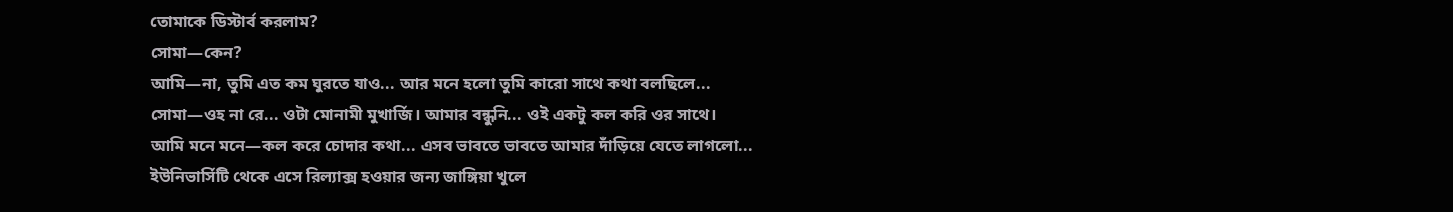তোমাকে ডিস্টার্ব করলাম?
সোমা—কেন?
আমি—না, তুমি এত কম ঘুরতে যাও... আর মনে হলো তুমি কারো সাথে কথা বলছিলে...
সোমা—ওহ না রে... ওটা মোনামী মুখার্জি। আমার বন্ধুনি... ওই একটু কল করি ওর সাথে।
আমি মনে মনে—কল করে চোদার কথা... এসব ভাবতে ভাবতে আমার দাঁড়িয়ে যেতে লাগলো...
ইউনিভার্সিটি থেকে এসে রিল্যাক্স হওয়ার জন্য জাঙ্গিয়া খুলে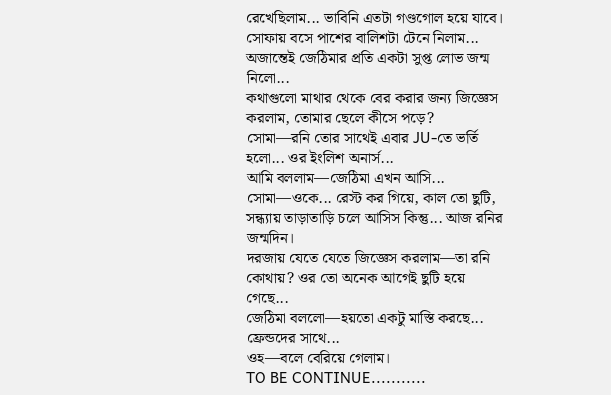রেখেছিলাম... ভাবিনি এতটা গণ্ডগোল হয়ে যাবে।
সোফায় বসে পাশের বালিশটা টেনে নিলাম...
অজান্তেই জেঠিমার প্রতি একটা সুপ্ত লোভ জন্ম নিলো...
কথাগুলো মাথার থেকে বের করার জন্য জিজ্ঞেস করলাম, তোমার ছেলে কীসে পড়ে?
সোমা—রনি তোর সাথেই এবার JU-তে ভর্তি হলো... ওর ইংলিশ অনার্স...
আমি বললাম—জেঠিমা এখন আসি...
সোমা—ওকে... রেস্ট কর গিয়ে, কাল তো ছুটি, সন্ধ্যায় তাড়াতাড়ি চলে আসিস কিন্তু... আজ রনির জন্মদিন।
দরজায় যেতে যেতে জিজ্ঞেস করলাম—তা রনি কোথায়? ওর তো অনেক আগেই ছুটি হয়ে গেছে...
জেঠিমা বললো—হয়তো একটু মাস্তি করছে... ফ্রেন্ডদের সাথে...
ওহ—বলে বেরিয়ে গেলাম।
TO BE CONTINUE...........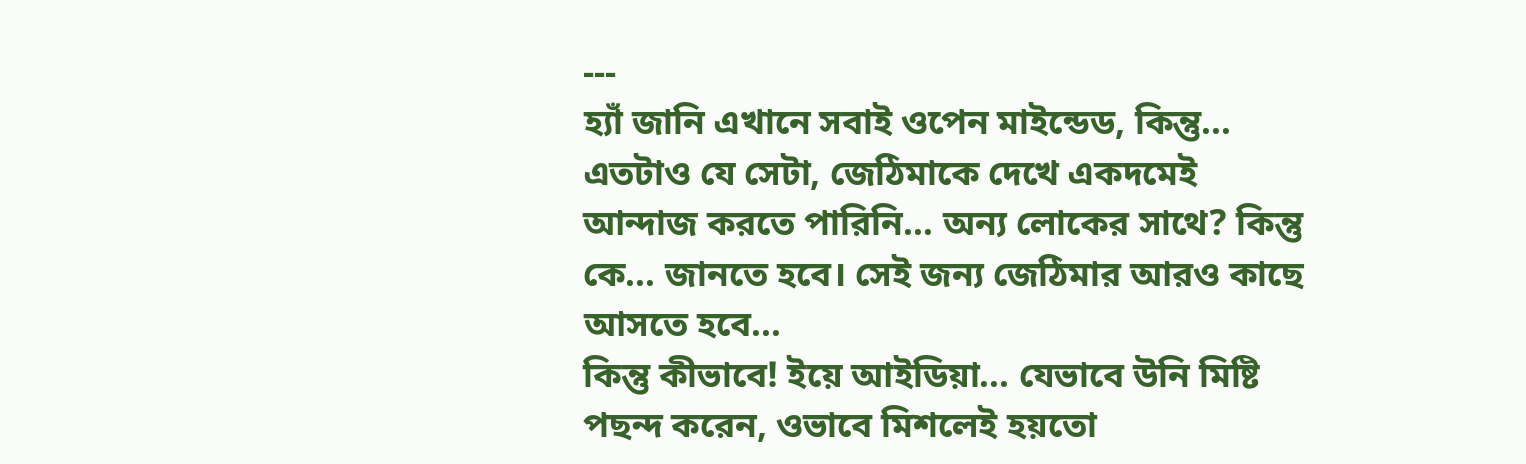---
হ্যাঁ জানি এখানে সবাই ওপেন মাইন্ডেড, কিন্তু... এতটাও যে সেটা, জেঠিমাকে দেখে একদমেই আন্দাজ করতে পারিনি... অন্য লোকের সাথে? কিন্তু কে... জানতে হবে। সেই জন্য জেঠিমার আরও কাছে আসতে হবে...
কিন্তু কীভাবে! ইয়ে আইডিয়া... যেভাবে উনি মিষ্টি পছন্দ করেন, ওভাবে মিশলেই হয়তো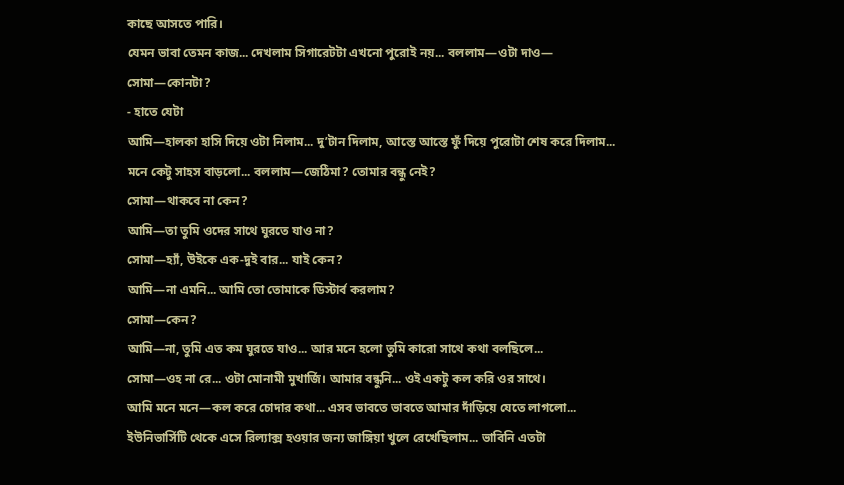কাছে আসতে পারি।
যেমন ভাবা তেমন কাজ... দেখলাম সিগারেটটা এখনো পুরোই নয়... বললাম—ওটা দাও—
সোমা—কোনটা?
- হাতে যেটা
আমি—হালকা হাসি দিয়ে ওটা নিলাম... দু’টান দিলাম, আস্তে আস্তে ফুঁ দিয়ে পুরোটা শেষ করে দিলাম...
মনে কেটু সাহস বাড়লো... বললাম—জেঠিমা? তোমার বন্ধু নেই?
সোমা—থাকবে না কেন?
আমি—তা তুমি ওদের সাথে ঘুরতে যাও না?
সোমা—হ্যাঁ, উইকে এক-দুই বার... যাই কেন?
আমি—না এমনি... আমি তো তোমাকে ডিস্টার্ব করলাম?
সোমা—কেন?
আমি—না, তুমি এত কম ঘুরতে যাও... আর মনে হলো তুমি কারো সাথে কথা বলছিলে...
সোমা—ওহ না রে... ওটা মোনামী মুখার্জি। আমার বন্ধুনি... ওই একটু কল করি ওর সাথে।
আমি মনে মনে—কল করে চোদার কথা... এসব ভাবতে ভাবতে আমার দাঁড়িয়ে যেতে লাগলো...
ইউনিভার্সিটি থেকে এসে রিল্যাক্স হওয়ার জন্য জাঙ্গিয়া খুলে রেখেছিলাম... ভাবিনি এতটা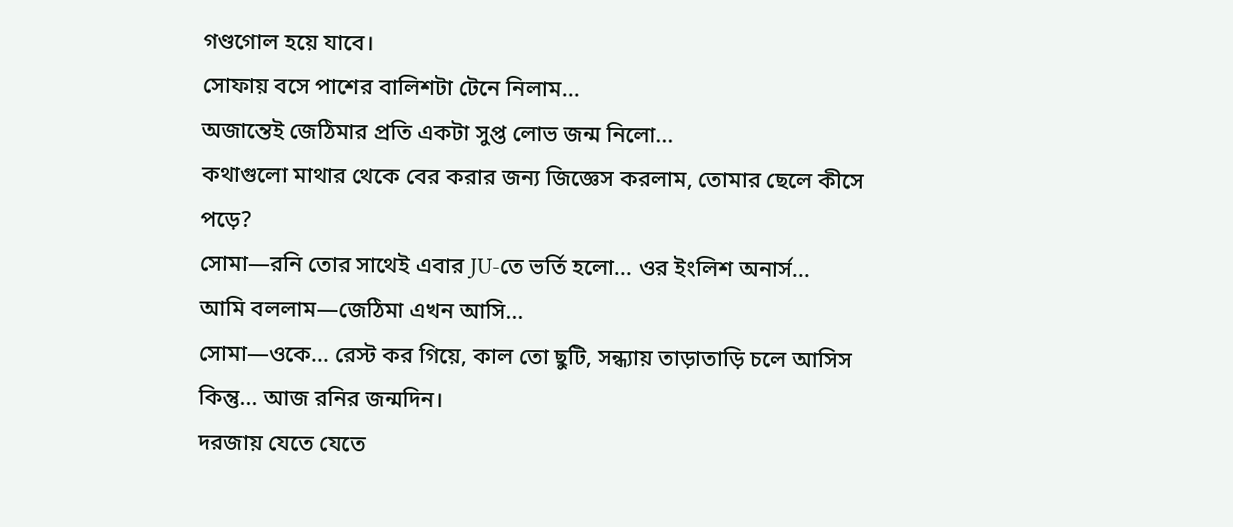গণ্ডগোল হয়ে যাবে।
সোফায় বসে পাশের বালিশটা টেনে নিলাম...
অজান্তেই জেঠিমার প্রতি একটা সুপ্ত লোভ জন্ম নিলো...
কথাগুলো মাথার থেকে বের করার জন্য জিজ্ঞেস করলাম, তোমার ছেলে কীসে পড়ে?
সোমা—রনি তোর সাথেই এবার JU-তে ভর্তি হলো... ওর ইংলিশ অনার্স...
আমি বললাম—জেঠিমা এখন আসি...
সোমা—ওকে... রেস্ট কর গিয়ে, কাল তো ছুটি, সন্ধ্যায় তাড়াতাড়ি চলে আসিস কিন্তু... আজ রনির জন্মদিন।
দরজায় যেতে যেতে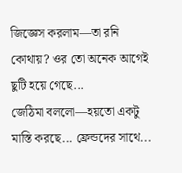জিজ্ঞেস করলাম—তা রনি কোথায়? ওর তো অনেক আগেই ছুটি হয়ে গেছে...
জেঠিমা বললো—হয়তো একটু মাস্তি করছে... ফ্রেন্ডদের সাথে...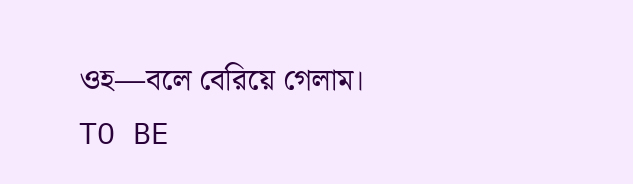ওহ—বলে বেরিয়ে গেলাম।
TO BE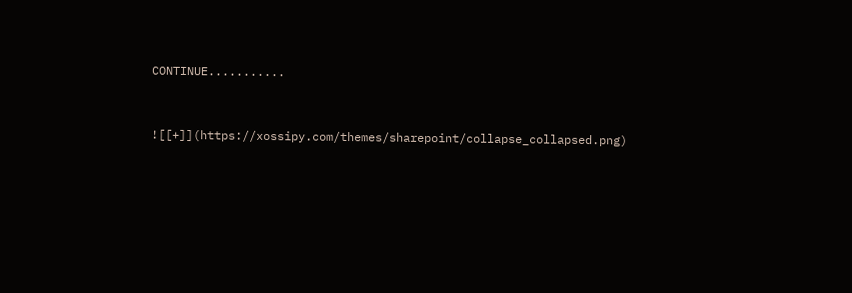CONTINUE...........


![[+]](https://xossipy.com/themes/sharepoint/collapse_collapsed.png)